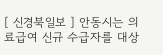[ 신경북일보 ] 안동시는 의료급여 신규 수급자를 대상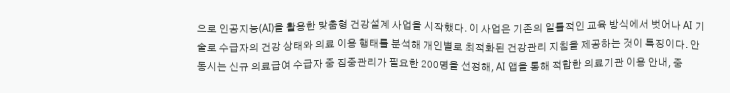으로 인공지능(AI)을 활용한 맞춤형 건강설계 사업을 시작했다. 이 사업은 기존의 일률적인 교육 방식에서 벗어나 AI 기술로 수급자의 건강 상태와 의료 이용 행태를 분석해 개인별로 최적화된 건강관리 지침을 제공하는 것이 특징이다. 안동시는 신규 의료급여 수급자 중 집중관리가 필요한 200명을 선정해, AI 앱을 통해 적합한 의료기관 이용 안내, 중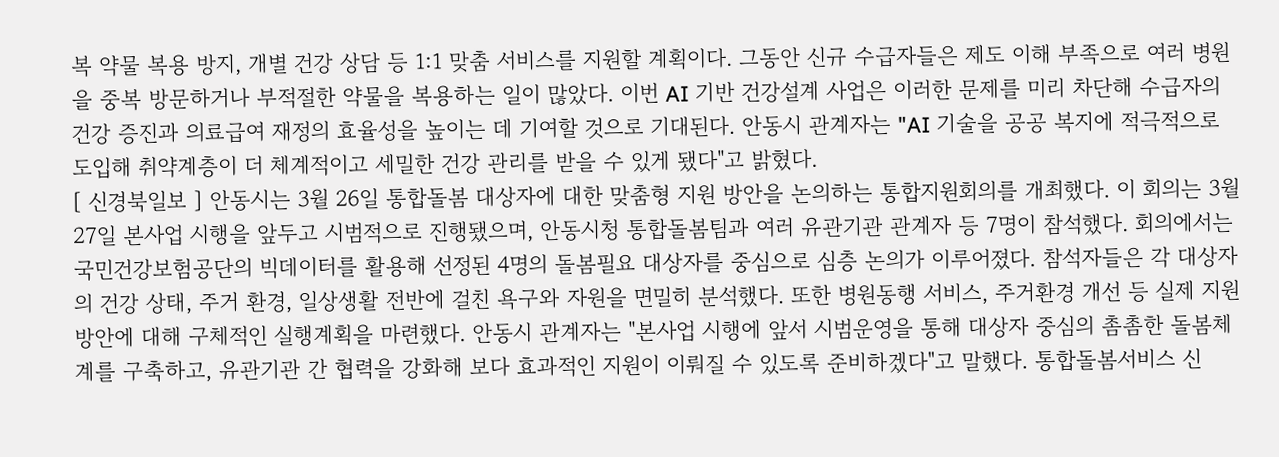복 약물 복용 방지, 개별 건강 상담 등 1:1 맞춤 서비스를 지원할 계획이다. 그동안 신규 수급자들은 제도 이해 부족으로 여러 병원을 중복 방문하거나 부적절한 약물을 복용하는 일이 많았다. 이번 AI 기반 건강설계 사업은 이러한 문제를 미리 차단해 수급자의 건강 증진과 의료급여 재정의 효율성을 높이는 데 기여할 것으로 기대된다. 안동시 관계자는 "AI 기술을 공공 복지에 적극적으로 도입해 취약계층이 더 체계적이고 세밀한 건강 관리를 받을 수 있게 됐다"고 밝혔다.
[ 신경북일보 ] 안동시는 3월 26일 통합돌봄 대상자에 대한 맞춤형 지원 방안을 논의하는 통합지원회의를 개최했다. 이 회의는 3월 27일 본사업 시행을 앞두고 시범적으로 진행됐으며, 안동시청 통합돌봄팀과 여러 유관기관 관계자 등 7명이 참석했다. 회의에서는 국민건강보험공단의 빅데이터를 활용해 선정된 4명의 돌봄필요 대상자를 중심으로 심층 논의가 이루어졌다. 참석자들은 각 대상자의 건강 상태, 주거 환경, 일상생활 전반에 걸친 욕구와 자원을 면밀히 분석했다. 또한 병원동행 서비스, 주거환경 개선 등 실제 지원 방안에 대해 구체적인 실행계획을 마련했다. 안동시 관계자는 "본사업 시행에 앞서 시범운영을 통해 대상자 중심의 촘촘한 돌봄체계를 구축하고, 유관기관 간 협력을 강화해 보다 효과적인 지원이 이뤄질 수 있도록 준비하겠다"고 말했다. 통합돌봄서비스 신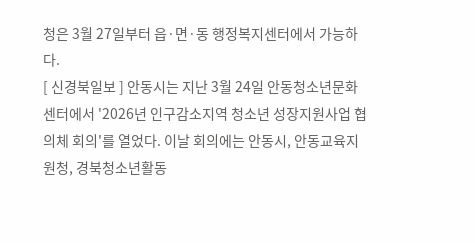청은 3월 27일부터 읍·면·동 행정복지센터에서 가능하다.
[ 신경북일보 ] 안동시는 지난 3월 24일 안동청소년문화센터에서 '2026년 인구감소지역 청소년 성장지원사업 협의체 회의'를 열었다. 이날 회의에는 안동시, 안동교육지원청, 경북청소년활동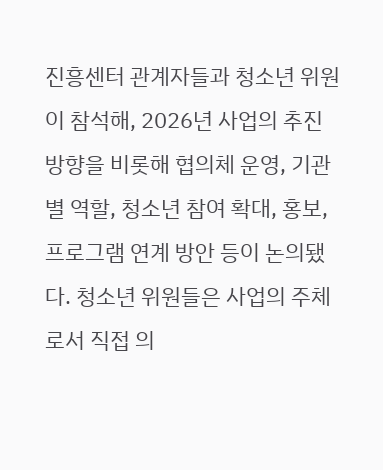진흥센터 관계자들과 청소년 위원이 참석해, 2026년 사업의 추진 방향을 비롯해 협의체 운영, 기관별 역할, 청소년 참여 확대, 홍보, 프로그램 연계 방안 등이 논의됐다. 청소년 위원들은 사업의 주체로서 직접 의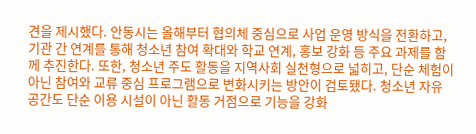견을 제시했다. 안동시는 올해부터 협의체 중심으로 사업 운영 방식을 전환하고, 기관 간 연계를 통해 청소년 참여 확대와 학교 연계, 홍보 강화 등 주요 과제를 함께 추진한다. 또한, 청소년 주도 활동을 지역사회 실천형으로 넓히고, 단순 체험이 아닌 참여와 교류 중심 프로그램으로 변화시키는 방안이 검토됐다. 청소년 자유공간도 단순 이용 시설이 아닌 활동 거점으로 기능을 강화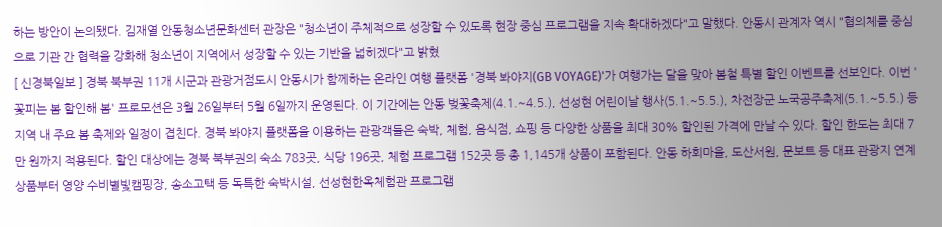하는 방안이 논의됐다. 김재열 안동청소년문화센터 관장은 "청소년이 주체적으로 성장할 수 있도록 현장 중심 프로그램을 지속 확대하겠다"고 말했다. 안동시 관계자 역시 "협의체를 중심으로 기관 간 협력을 강화해 청소년이 지역에서 성장할 수 있는 기반을 넓히겠다"고 밝혔
[ 신경북일보 ] 경북 북부권 11개 시군과 관광거점도시 안동시가 함께하는 온라인 여행 플랫폼 '경북 봐야지(GB VOYAGE)'가 여행가는 달을 맞아 봄철 특별 할인 이벤트를 선보인다. 이번 '꽃피는 봄 할인해 봄' 프로모션은 3월 26일부터 5월 6일까지 운영된다. 이 기간에는 안동 벚꽃축제(4.1.~4.5.), 선성현 어린이날 행사(5.1.~5.5.), 차전장군 노국공주축제(5.1.~5.5.) 등 지역 내 주요 봄 축제와 일정이 겹친다. 경북 봐야지 플랫폼을 이용하는 관광객들은 숙박, 체험, 음식점, 쇼핑 등 다양한 상품을 최대 30% 할인된 가격에 만날 수 있다. 할인 한도는 최대 7만 원까지 적용된다. 할인 대상에는 경북 북부권의 숙소 783곳, 식당 196곳, 체험 프로그램 152곳 등 총 1,145개 상품이 포함된다. 안동 하회마을, 도산서원, 문보트 등 대표 관광지 연계 상품부터 영양 수비별빛캠핑장, 송소고택 등 독특한 숙박시설, 선성현한옥체험관 프로그램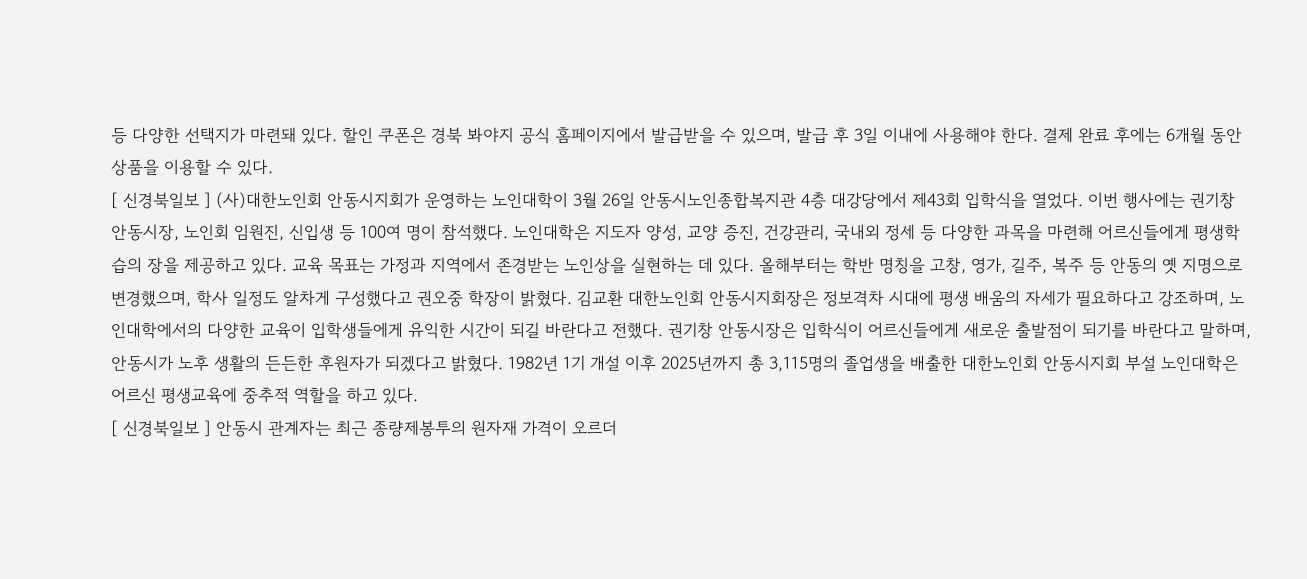등 다양한 선택지가 마련돼 있다. 할인 쿠폰은 경북 봐야지 공식 홈페이지에서 발급받을 수 있으며, 발급 후 3일 이내에 사용해야 한다. 결제 완료 후에는 6개월 동안 상품을 이용할 수 있다.
[ 신경북일보 ] (사)대한노인회 안동시지회가 운영하는 노인대학이 3월 26일 안동시노인종합복지관 4층 대강당에서 제43회 입학식을 열었다. 이번 행사에는 권기창 안동시장, 노인회 임원진, 신입생 등 100여 명이 참석했다. 노인대학은 지도자 양성, 교양 증진, 건강관리, 국내외 정세 등 다양한 과목을 마련해 어르신들에게 평생학습의 장을 제공하고 있다. 교육 목표는 가정과 지역에서 존경받는 노인상을 실현하는 데 있다. 올해부터는 학반 명칭을 고창, 영가, 길주, 복주 등 안동의 옛 지명으로 변경했으며, 학사 일정도 알차게 구성했다고 권오중 학장이 밝혔다. 김교환 대한노인회 안동시지회장은 정보격차 시대에 평생 배움의 자세가 필요하다고 강조하며, 노인대학에서의 다양한 교육이 입학생들에게 유익한 시간이 되길 바란다고 전했다. 권기창 안동시장은 입학식이 어르신들에게 새로운 출발점이 되기를 바란다고 말하며, 안동시가 노후 생활의 든든한 후원자가 되겠다고 밝혔다. 1982년 1기 개설 이후 2025년까지 총 3,115명의 졸업생을 배출한 대한노인회 안동시지회 부설 노인대학은 어르신 평생교육에 중추적 역할을 하고 있다.
[ 신경북일보 ] 안동시 관계자는 최근 종량제봉투의 원자재 가격이 오르더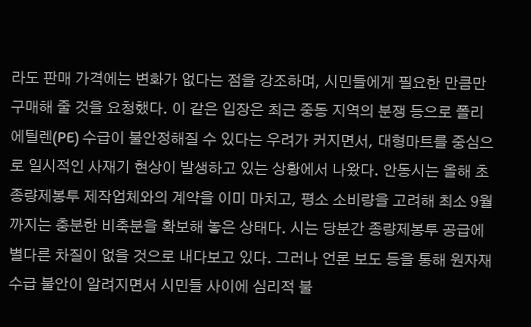라도 판매 가격에는 변화가 없다는 점을 강조하며, 시민들에게 필요한 만큼만 구매해 줄 것을 요청했다. 이 같은 입장은 최근 중동 지역의 분쟁 등으로 폴리에틸렌(PE) 수급이 불안정해질 수 있다는 우려가 커지면서, 대형마트를 중심으로 일시적인 사재기 현상이 발생하고 있는 상황에서 나왔다. 안동시는 올해 초 종량제봉투 제작업체와의 계약을 이미 마치고, 평소 소비량을 고려해 최소 9월까지는 충분한 비축분을 확보해 놓은 상태다. 시는 당분간 종량제봉투 공급에 별다른 차질이 없을 것으로 내다보고 있다. 그러나 언론 보도 등을 통해 원자재 수급 불안이 알려지면서 시민들 사이에 심리적 불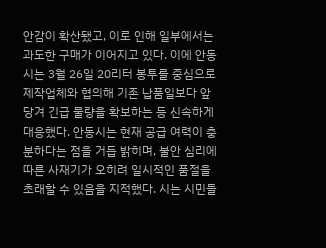안감이 확산됐고, 이로 인해 일부에서는 과도한 구매가 이어지고 있다. 이에 안동시는 3월 26일 20리터 봉투를 중심으로 제작업체와 협의해 기존 납품일보다 앞당겨 긴급 물량을 확보하는 등 신속하게 대응했다. 안동시는 현재 공급 여력이 충분하다는 점을 거듭 밝히며, 불안 심리에 따른 사재기가 오히려 일시적인 품절을 초래할 수 있음을 지적했다. 시는 시민들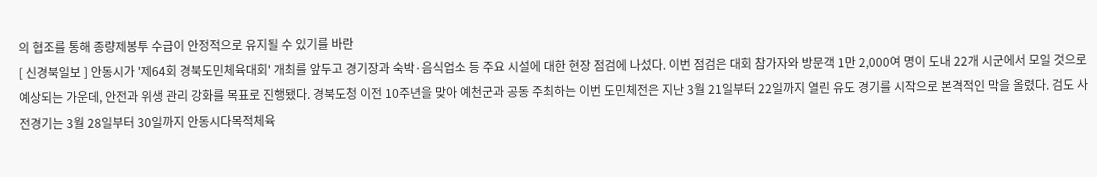의 협조를 통해 종량제봉투 수급이 안정적으로 유지될 수 있기를 바란
[ 신경북일보 ] 안동시가 '제64회 경북도민체육대회' 개최를 앞두고 경기장과 숙박·음식업소 등 주요 시설에 대한 현장 점검에 나섰다. 이번 점검은 대회 참가자와 방문객 1만 2,000여 명이 도내 22개 시군에서 모일 것으로 예상되는 가운데, 안전과 위생 관리 강화를 목표로 진행됐다. 경북도청 이전 10주년을 맞아 예천군과 공동 주최하는 이번 도민체전은 지난 3월 21일부터 22일까지 열린 유도 경기를 시작으로 본격적인 막을 올렸다. 검도 사전경기는 3월 28일부터 30일까지 안동시다목적체육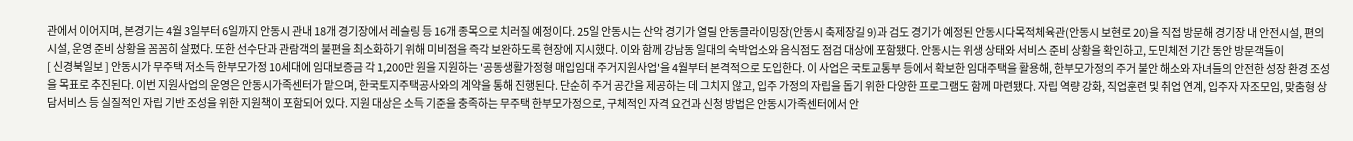관에서 이어지며, 본경기는 4월 3일부터 6일까지 안동시 관내 18개 경기장에서 레슬링 등 16개 종목으로 치러질 예정이다. 25일 안동시는 산악 경기가 열릴 안동클라이밍장(안동시 축제장길 9)과 검도 경기가 예정된 안동시다목적체육관(안동시 보현로 20)을 직접 방문해 경기장 내 안전시설, 편의시설, 운영 준비 상황을 꼼꼼히 살폈다. 또한 선수단과 관람객의 불편을 최소화하기 위해 미비점을 즉각 보완하도록 현장에 지시했다. 이와 함께 강남동 일대의 숙박업소와 음식점도 점검 대상에 포함됐다. 안동시는 위생 상태와 서비스 준비 상황을 확인하고, 도민체전 기간 동안 방문객들이
[ 신경북일보 ] 안동시가 무주택 저소득 한부모가정 10세대에 임대보증금 각 1,200만 원을 지원하는 '공동생활가정형 매입임대 주거지원사업'을 4월부터 본격적으로 도입한다. 이 사업은 국토교통부 등에서 확보한 임대주택을 활용해, 한부모가정의 주거 불안 해소와 자녀들의 안전한 성장 환경 조성을 목표로 추진된다. 이번 지원사업의 운영은 안동시가족센터가 맡으며, 한국토지주택공사와의 계약을 통해 진행된다. 단순히 주거 공간을 제공하는 데 그치지 않고, 입주 가정의 자립을 돕기 위한 다양한 프로그램도 함께 마련됐다. 자립 역량 강화, 직업훈련 및 취업 연계, 입주자 자조모임, 맞춤형 상담서비스 등 실질적인 자립 기반 조성을 위한 지원책이 포함되어 있다. 지원 대상은 소득 기준을 충족하는 무주택 한부모가정으로, 구체적인 자격 요건과 신청 방법은 안동시가족센터에서 안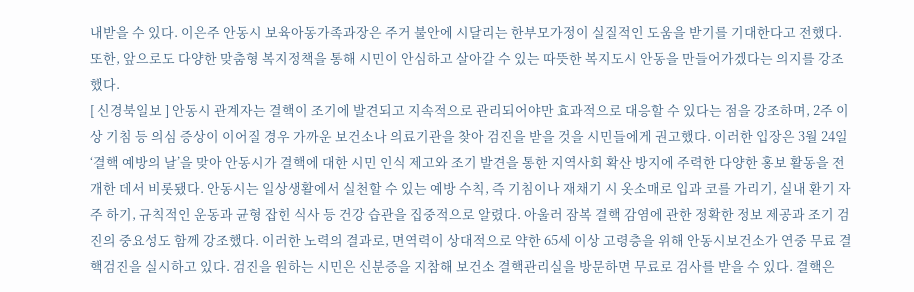내받을 수 있다. 이은주 안동시 보육아동가족과장은 주거 불안에 시달리는 한부모가정이 실질적인 도움을 받기를 기대한다고 전했다. 또한, 앞으로도 다양한 맞춤형 복지정책을 통해 시민이 안심하고 살아갈 수 있는 따뜻한 복지도시 안동을 만들어가겠다는 의지를 강조했다.
[ 신경북일보 ] 안동시 관계자는 결핵이 조기에 발견되고 지속적으로 관리되어야만 효과적으로 대응할 수 있다는 점을 강조하며, 2주 이상 기침 등 의심 증상이 이어질 경우 가까운 보건소나 의료기관을 찾아 검진을 받을 것을 시민들에게 권고했다. 이러한 입장은 3월 24일 ‘결핵 예방의 날’을 맞아 안동시가 결핵에 대한 시민 인식 제고와 조기 발견을 통한 지역사회 확산 방지에 주력한 다양한 홍보 활동을 전개한 데서 비롯됐다. 안동시는 일상생활에서 실천할 수 있는 예방 수칙, 즉 기침이나 재채기 시 옷소매로 입과 코를 가리기, 실내 환기 자주 하기, 규칙적인 운동과 균형 잡힌 식사 등 건강 습관을 집중적으로 알렸다. 아울러 잠복 결핵 감염에 관한 정확한 정보 제공과 조기 검진의 중요성도 함께 강조했다. 이러한 노력의 결과로, 면역력이 상대적으로 약한 65세 이상 고령층을 위해 안동시보건소가 연중 무료 결핵검진을 실시하고 있다. 검진을 원하는 시민은 신분증을 지참해 보건소 결핵관리실을 방문하면 무료로 검사를 받을 수 있다. 결핵은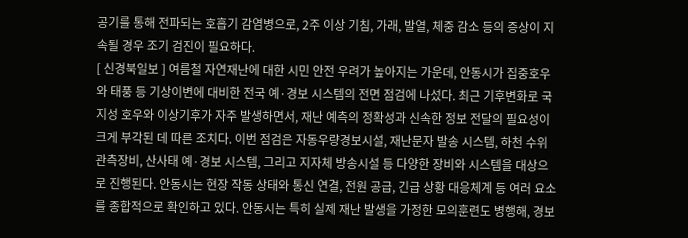공기를 통해 전파되는 호흡기 감염병으로, 2주 이상 기침, 가래, 발열, 체중 감소 등의 증상이 지속될 경우 조기 검진이 필요하다.
[ 신경북일보 ] 여름철 자연재난에 대한 시민 안전 우려가 높아지는 가운데, 안동시가 집중호우와 태풍 등 기상이변에 대비한 전국 예·경보 시스템의 전면 점검에 나섰다. 최근 기후변화로 국지성 호우와 이상기후가 자주 발생하면서, 재난 예측의 정확성과 신속한 정보 전달의 필요성이 크게 부각된 데 따른 조치다. 이번 점검은 자동우량경보시설, 재난문자 발송 시스템, 하천 수위 관측장비, 산사태 예·경보 시스템, 그리고 지자체 방송시설 등 다양한 장비와 시스템을 대상으로 진행된다. 안동시는 현장 작동 상태와 통신 연결, 전원 공급, 긴급 상황 대응체계 등 여러 요소를 종합적으로 확인하고 있다. 안동시는 특히 실제 재난 발생을 가정한 모의훈련도 병행해, 경보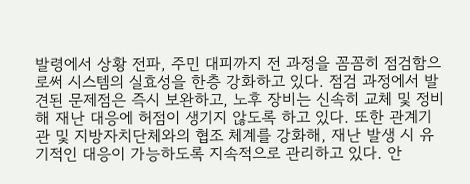발령에서 상황 전파, 주민 대피까지 전 과정을 꼼꼼히 점검함으로써 시스템의 실효성을 한층 강화하고 있다. 점검 과정에서 발견된 문제점은 즉시 보완하고, 노후 장비는 신속히 교체 및 정비해 재난 대응에 허점이 생기지 않도록 하고 있다. 또한 관계기관 및 지방자치단체와의 협조 체계를 강화해, 재난 발생 시 유기적인 대응이 가능하도록 지속적으로 관리하고 있다. 안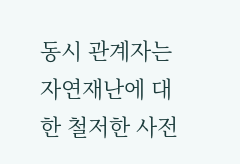동시 관계자는 자연재난에 대한 철저한 사전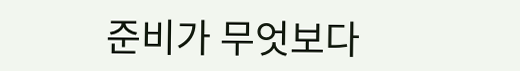준비가 무엇보다